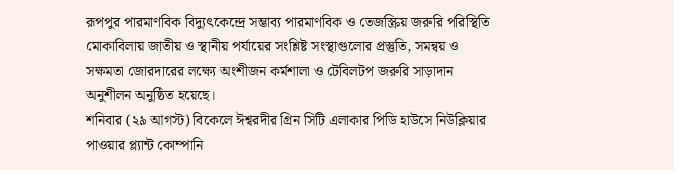রূপপুর পারমাণবিক বিদ্যুৎকেন্দ্রে সম্ভাব্য পারমাণবিক ও তেজস্ক্রিয় জরুরি পরিস্থিতি মোকাবিলায় জাতীয় ও স্থানীয় পর্যায়ের সংশ্লিষ্ট সংস্থাগুলোর প্রস্তুতি, সমন্বয় ও সক্ষমতা জোরদারের লক্ষ্যে অংশীজন কর্মশালা ও টেবিলটপ জরুরি সাড়াদান অনুশীলন অনুষ্ঠিত হয়েছে।
শনিবার (২৯ আগস্ট) বিকেলে ঈশ্বরদীর গ্রিন সিটি এলাকার পিডি হাউসে নিউক্লিয়ার পাওয়ার প্ল্যান্ট কোম্পানি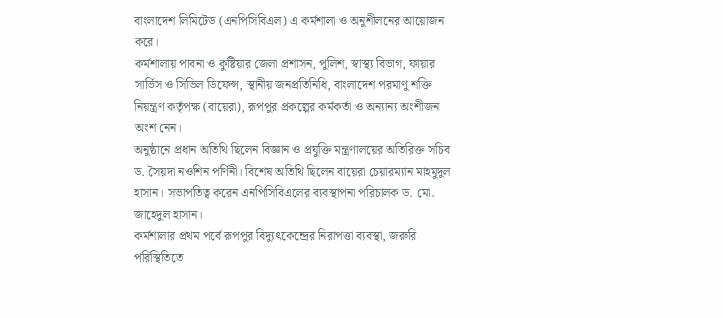বাংলাদেশ লিমিটেড (এনপিসিবিএল) এ কর্মশালা ও অনুশীলনের আয়োজন করে।
কর্মশালায় পাবনা ও কুষ্টিয়ার জেলা প্রশাসন, পুলিশ, স্বাস্থ্য বিভাগ, ফায়ার সার্ভিস ও সিভিল ডিফেন্স, স্থানীয় জনপ্রতিনিধি, বাংলাদেশ পরমাণু শক্তি নিয়ন্ত্রণ কর্তৃপক্ষ (বায়েরা), রূপপুর প্রকল্পের কর্মকর্তা ও অন্যান্য অংশীজন অংশ নেন।
অনুষ্ঠানে প্রধান অতিথি ছিলেন বিজ্ঞান ও প্রযুক্তি মন্ত্রণালয়ের অতিরিক্ত সচিব ড. সৈয়দা নওশিন পর্ণিনী। বিশেষ অতিথি ছিলেন বায়েরা চেয়ারম্যান মাহমুদুল হাসান। সভাপতিত্ব করেন এনপিসিবিএলের ব্যবস্থাপনা পরিচালক ড. মো. জাহেদুল হাসান।
কর্মশালার প্রথম পর্বে রূপপুর বিদ্যুৎকেন্দ্রের নিরাপত্তা ব্যবস্থা, জরুরি পরিস্থিতিতে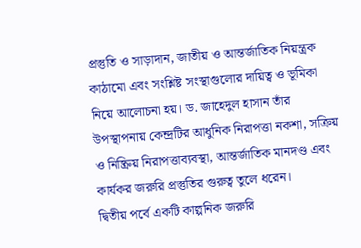প্রস্তুতি ও সাড়াদান, জাতীয় ও আন্তর্জাতিক নিয়ন্ত্রক কাঠামো এবং সংশ্লিষ্ট সংস্থাগুলোর দায়িত্ব ও ভূমিকা নিয়ে আলোচনা হয়। ড. জাহেদুল হাসান তাঁর উপস্থাপনায় কেন্দ্রটির আধুনিক নিরাপত্তা নকশা, সক্রিয় ও নিষ্ক্রিয় নিরাপত্তাব্যবস্থা, আন্তর্জাতিক মানদণ্ড এবং কার্যকর জরুরি প্রস্তুতির গুরুত্ব তুলে ধরেন।
দ্বিতীয় পর্বে একটি কাল্পনিক জরুরি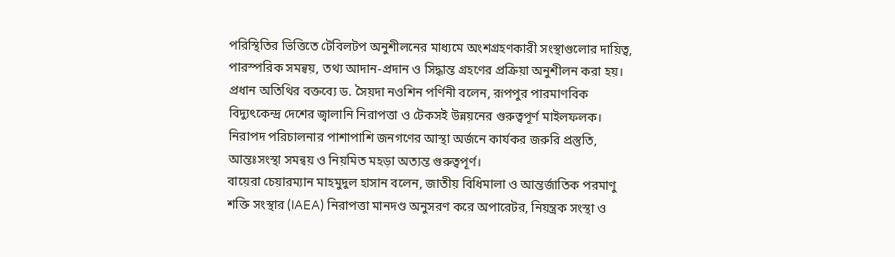পরিস্থিতির ভিত্তিতে টেবিলটপ অনুশীলনের মাধ্যমে অংশগ্রহণকারী সংস্থাগুলোর দায়িত্ব, পারস্পরিক সমন্বয়, তথ্য আদান-প্রদান ও সিদ্ধান্ত গ্রহণের প্রক্রিয়া অনুশীলন করা হয়।
প্রধান অতিথির বক্তব্যে ড. সৈয়দা নওশিন পর্ণিনী বলেন, রূপপুর পারমাণবিক বিদ্যুৎকেন্দ্র দেশের জ্বালানি নিরাপত্তা ও টেকসই উন্নয়নের গুরুত্বপূর্ণ মাইলফলক। নিরাপদ পরিচালনার পাশাপাশি জনগণের আস্থা অর্জনে কার্যকর জরুরি প্রস্তুতি, আন্তঃসংস্থা সমন্বয় ও নিয়মিত মহড়া অত্যন্ত গুরুত্বপূর্ণ।
বায়েরা চেয়ারম্যান মাহমুদুল হাসান বলেন, জাতীয় বিধিমালা ও আন্তর্জাতিক পরমাণু শক্তি সংস্থার (IAEA) নিরাপত্তা মানদণ্ড অনুসরণ করে অপারেটর, নিয়ন্ত্রক সংস্থা ও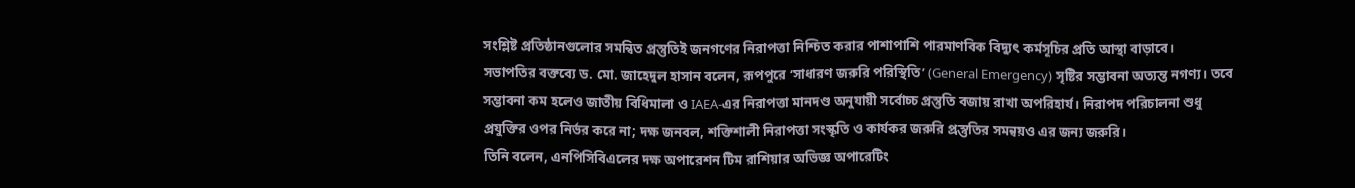সংশ্লিষ্ট প্রতিষ্ঠানগুলোর সমন্বিত প্রস্তুতিই জনগণের নিরাপত্তা নিশ্চিত করার পাশাপাশি পারমাণবিক বিদ্যুৎ কর্মসূচির প্রতি আস্থা বাড়াবে।
সভাপতির বক্তব্যে ড. মো. জাহেদুল হাসান বলেন, রূপপুরে ‘সাধারণ জরুরি পরিস্থিতি’ (General Emergency) সৃষ্টির সম্ভাবনা অত্যন্ত নগণ্য। তবে সম্ভাবনা কম হলেও জাতীয় বিধিমালা ও IAEA-এর নিরাপত্তা মানদণ্ড অনুযায়ী সর্বোচ্চ প্রস্তুতি বজায় রাখা অপরিহার্য। নিরাপদ পরিচালনা শুধু প্রযুক্তির ওপর নির্ভর করে না; দক্ষ জনবল, শক্তিশালী নিরাপত্তা সংস্কৃতি ও কার্যকর জরুরি প্রস্তুতির সমন্বয়ও এর জন্য জরুরি।
তিনি বলেন, এনপিসিবিএলের দক্ষ অপারেশন টিম রাশিয়ার অভিজ্ঞ অপারেটিং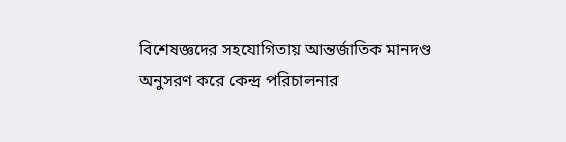বিশেষজ্ঞদের সহযোগিতায় আন্তর্জাতিক মানদণ্ড অনুসরণ করে কেন্দ্র পরিচালনার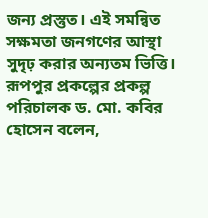জন্য প্রস্তুত। এই সমন্বিত সক্ষমতা জনগণের আস্থা সুদৃঢ় করার অন্যতম ভিত্তি।
রূপপুর প্রকল্পের প্রকল্প পরিচালক ড. মো. কবির হোসেন বলেন,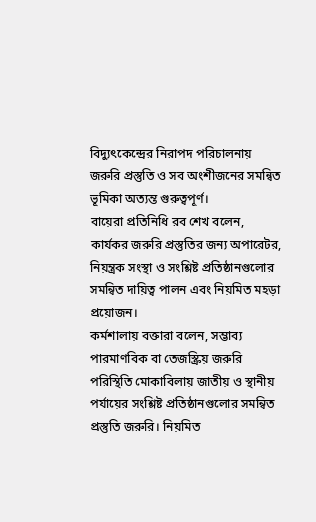বিদ্যুৎকেন্দ্রের নিরাপদ পরিচালনায় জরুরি প্রস্তুতি ও সব অংশীজনের সমন্বিত ভূমিকা অত্যন্ত গুরুত্বপূর্ণ।
বায়েরা প্রতিনিধি রব শেখ বলেন, কার্যকর জরুরি প্রস্তুতির জন্য অপারেটর, নিয়ন্ত্রক সংস্থা ও সংশ্লিষ্ট প্রতিষ্ঠানগুলোর সমন্বিত দায়িত্ব পালন এবং নিয়মিত মহড়া প্রয়োজন।
কর্মশালায় বক্তারা বলেন, সম্ভাব্য পারমাণবিক বা তেজস্ক্রিয় জরুরি পরিস্থিতি মোকাবিলায় জাতীয় ও স্থানীয় পর্যায়ের সংশ্লিষ্ট প্রতিষ্ঠানগুলোর সমন্বিত প্রস্তুতি জরুরি। নিয়মিত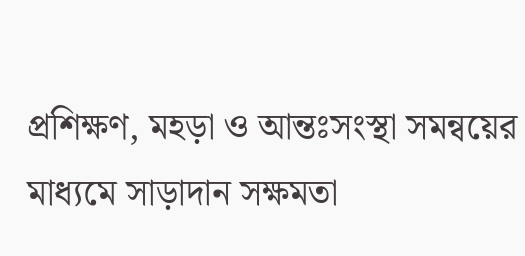প্রশিক্ষণ, মহড়া ও আন্তঃসংস্থা সমন্বয়ের মাধ্যমে সাড়াদান সক্ষমতা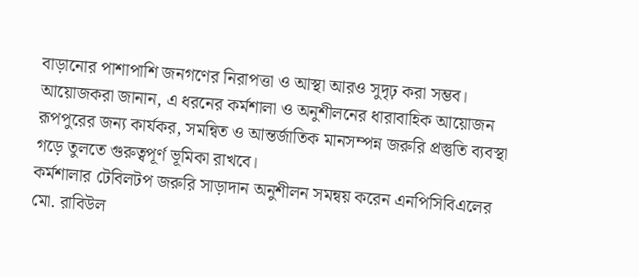বাড়ানোর পাশাপাশি জনগণের নিরাপত্তা ও আস্থা আরও সুদৃঢ় করা সম্ভব।
আয়োজকরা জানান, এ ধরনের কর্মশালা ও অনুশীলনের ধারাবাহিক আয়োজন রূপপুরের জন্য কার্যকর, সমন্বিত ও আন্তর্জাতিক মানসম্পন্ন জরুরি প্রস্তুতি ব্যবস্থা গড়ে তুলতে গুরুত্বপূর্ণ ভূমিকা রাখবে।
কর্মশালার টেবিলটপ জরুরি সাড়াদান অনুশীলন সমন্বয় করেন এনপিসিবিএলের মো. রাবিউল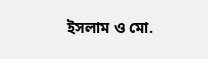ইসলাম ও মো.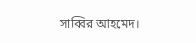সাব্বির আহমেদ।